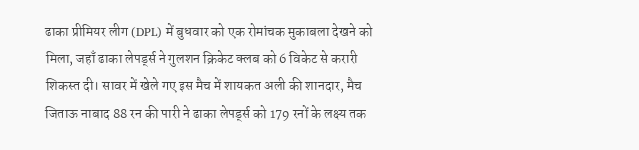ढाका प्रीमियर लीग (DPL) में बुधवार को एक रोमांचक मुकाबला देखने को मिला, जहाँ ढाका लेपर्ड्स ने गुलशन क्रिकेट क्लब को 6 विकेट से करारी शिकस्त दी। सावर में खेले गए इस मैच में शायकत अली की शानदार, मैच जिताऊ नाबाद 88 रन की पारी ने ढाका लेपर्ड्स को 179 रनों के लक्ष्य तक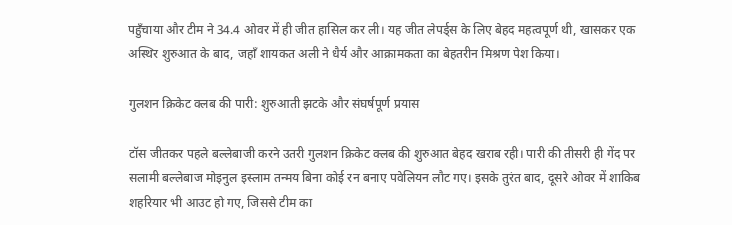पहुँचाया और टीम ने 34.4 ओवर में ही जीत हासिल कर ली। यह जीत लेपर्ड्स के लिए बेहद महत्वपूर्ण थी, खासकर एक अस्थिर शुरुआत के बाद, जहाँ शायकत अली ने धैर्य और आक्रामकता का बेहतरीन मिश्रण पेश किया।

गुलशन क्रिकेट क्लब की पारी: शुरुआती झटके और संघर्षपूर्ण प्रयास

टॉस जीतकर पहले बल्लेबाजी करने उतरी गुलशन क्रिकेट क्लब की शुरुआत बेहद खराब रही। पारी की तीसरी ही गेंद पर सलामी बल्लेबाज मोइनुल इस्लाम तन्मय बिना कोई रन बनाए पवेलियन लौट गए। इसके तुरंत बाद, दूसरे ओवर में शाकिब शहरियार भी आउट हो गए, जिससे टीम का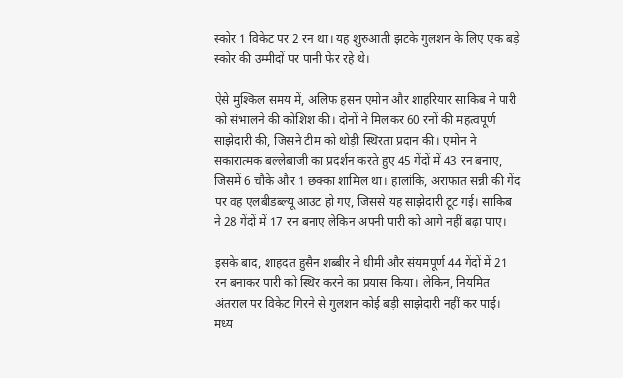स्कोर 1 विकेट पर 2 रन था। यह शुरुआती झटके गुलशन के लिए एक बड़े स्कोर की उम्मीदों पर पानी फेर रहे थे।

ऐसे मुश्किल समय में, अलिफ हसन एमोन और शाहरियार साकिब ने पारी को संभालने की कोशिश की। दोनों ने मिलकर 60 रनों की महत्वपूर्ण साझेदारी की, जिसने टीम को थोड़ी स्थिरता प्रदान की। एमोन ने सकारात्मक बल्लेबाजी का प्रदर्शन करते हुए 45 गेंदों में 43 रन बनाए, जिसमें 6 चौके और 1 छक्का शामिल था। हालांकि, अराफात सन्नी की गेंद पर वह एलबीडब्ल्यू आउट हो गए, जिससे यह साझेदारी टूट गई। साकिब ने 28 गेंदों में 17 रन बनाए लेकिन अपनी पारी को आगे नहीं बढ़ा पाए।

इसके बाद, शाहदत हुसैन शब्बीर ने धीमी और संयमपूर्ण 44 गेंदों में 21 रन बनाकर पारी को स्थिर करने का प्रयास किया। लेकिन, नियमित अंतराल पर विकेट गिरने से गुलशन कोई बड़ी साझेदारी नहीं कर पाई। मध्य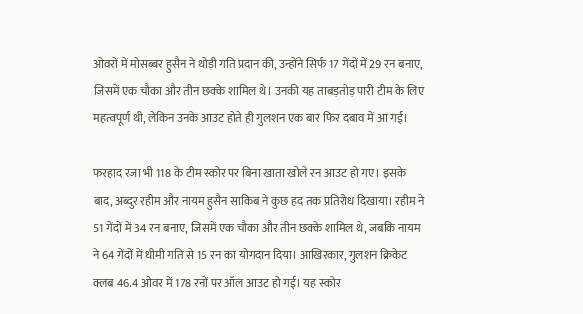ओवरों में मोसब्बर हुसैन ने थोड़ी गति प्रदान की, उन्होंने सिर्फ 17 गेंदों में 29 रन बनाए, जिसमें एक चौका और तीन छक्के शामिल थे। उनकी यह ताबड़तोड़ पारी टीम के लिए महत्वपूर्ण थी, लेकिन उनके आउट होते ही गुलशन एक बार फिर दबाव में आ गई।

फरहाद रजा भी 118 के टीम स्कोर पर बिना खाता खोले रन आउट हो गए। इसके बाद, अब्दुर रहीम और नायम हुसैन साकिब ने कुछ हद तक प्रतिरोध दिखाया। रहीम ने 51 गेंदों में 34 रन बनाए, जिसमें एक चौका और तीन छक्के शामिल थे, जबकि नायम ने 64 गेंदों में धीमी गति से 15 रन का योगदान दिया। आखिरकार, गुलशन क्रिकेट क्लब 46.4 ओवर में 178 रनों पर ऑल आउट हो गई। यह स्कोर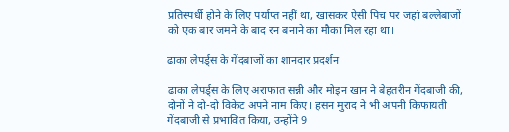प्रतिस्पर्धी होने के लिए पर्याप्त नहीं था, खासकर ऐसी पिच पर जहां बल्लेबाजों को एक बार जमने के बाद रन बनाने का मौका मिल रहा था।

ढाका लेपर्ड्स के गेंदबाजों का शानदार प्रदर्शन

ढाका लेपर्ड्स के लिए अराफात सन्नी और मोइन खान ने बेहतरीन गेंदबाजी की, दोनों ने दो-दो विकेट अपने नाम किए। हसन मुराद ने भी अपनी किफायती गेंदबाजी से प्रभावित किया, उन्होंने 9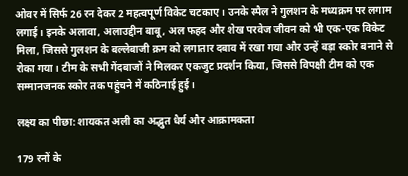ओवर में सिर्फ 26 रन देकर 2 महत्वपूर्ण विकेट चटकाए। उनके स्पैल ने गुलशन के मध्यक्रम पर लगाम लगाई। इनके अलावा, अलाउद्दीन बाबू, अल फहद और शेख परवेज जीवन को भी एक-एक विकेट मिला, जिससे गुलशन के बल्लेबाजी क्रम को लगातार दबाव में रखा गया और उन्हें बड़ा स्कोर बनाने से रोका गया। टीम के सभी गेंदबाजों ने मिलकर एकजुट प्रदर्शन किया, जिससे विपक्षी टीम को एक सम्मानजनक स्कोर तक पहुंचने में कठिनाई हुई।

लक्ष्य का पीछा: शायकत अली का अद्भुत धैर्य और आक्रामकता

179 रनों के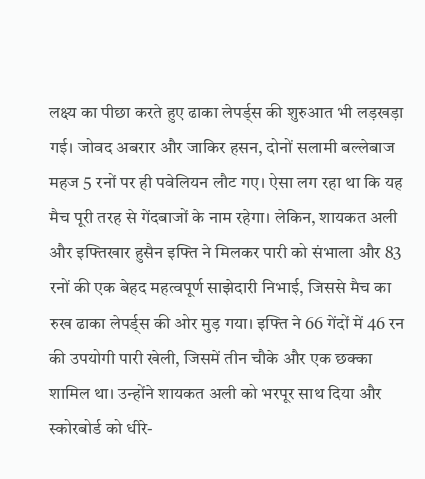लक्ष्य का पीछा करते हुए ढाका लेपर्ड्स की शुरुआत भी लड़खड़ा गई। जोवद अबरार और जाकिर हसन, दोनों सलामी बल्लेबाज महज 5 रनों पर ही पवेलियन लौट गए। ऐसा लग रहा था कि यह मैच पूरी तरह से गेंदबाजों के नाम रहेगा। लेकिन, शायकत अली और इफ्तिखार हुसैन इफ्ति ने मिलकर पारी को संभाला और 83 रनों की एक बेहद महत्वपूर्ण साझेदारी निभाई, जिससे मैच का रुख ढाका लेपर्ड्स की ओर मुड़ गया। इफ्ति ने 66 गेंदों में 46 रन की उपयोगी पारी खेली, जिसमें तीन चौके और एक छक्का शामिल था। उन्होंने शायकत अली को भरपूर साथ दिया और स्कोरबोर्ड को धीरे-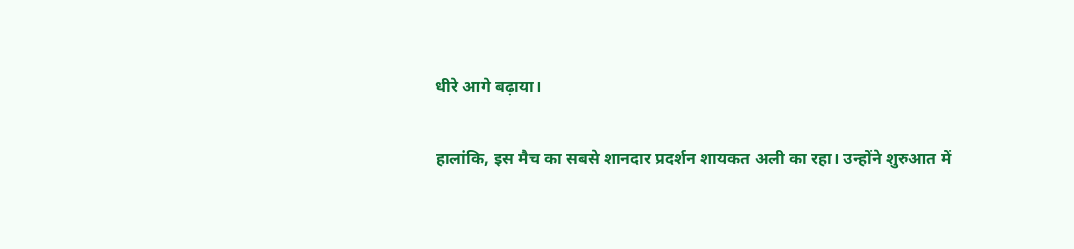धीरे आगे बढ़ाया।

हालांकि, इस मैच का सबसे शानदार प्रदर्शन शायकत अली का रहा। उन्होंने शुरुआत में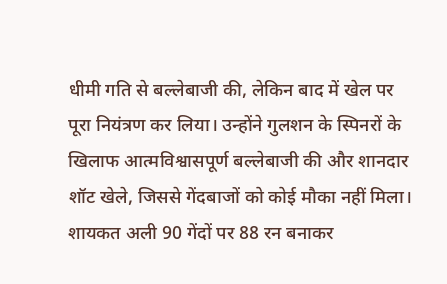धीमी गति से बल्लेबाजी की, लेकिन बाद में खेल पर पूरा नियंत्रण कर लिया। उन्होंने गुलशन के स्पिनरों के खिलाफ आत्मविश्वासपूर्ण बल्लेबाजी की और शानदार शॉट खेले, जिससे गेंदबाजों को कोई मौका नहीं मिला। शायकत अली 90 गेंदों पर 88 रन बनाकर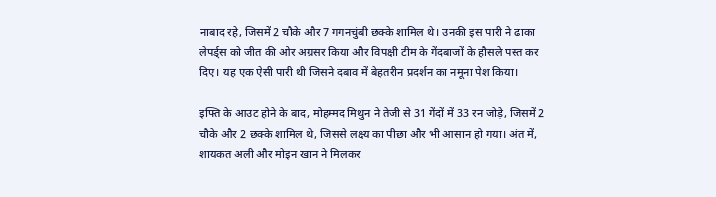नाबाद रहे, जिसमें 2 चौके और 7 गगनचुंबी छक्के शामिल थे। उनकी इस पारी ने ढाका लेपर्ड्स को जीत की ओर अग्रसर किया और विपक्षी टीम के गेंदबाजों के हौसले पस्त कर दिए। यह एक ऐसी पारी थी जिसने दबाव में बेहतरीन प्रदर्शन का नमूना पेश किया।

इफ्ति के आउट होने के बाद, मोहम्मद मिथुन ने तेजी से 31 गेंदों में 33 रन जोड़े, जिसमें 2 चौके और 2 छक्के शामिल थे, जिससे लक्ष्य का पीछा और भी आसान हो गया। अंत में, शायकत अली और मोइन खान ने मिलकर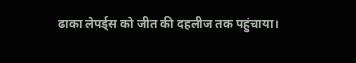ढाका लेपर्ड्स को जीत की दहलीज तक पहुंचाया।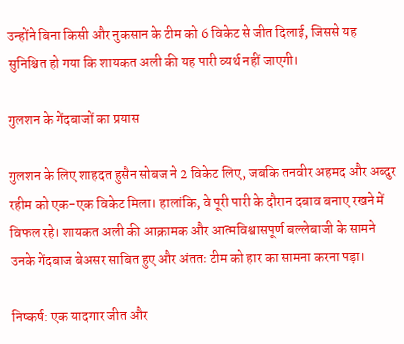उन्होंने बिना किसी और नुकसान के टीम को 6 विकेट से जीत दिलाई, जिससे यह सुनिश्चित हो गया कि शायकत अली की यह पारी व्यर्थ नहीं जाएगी।

गुलशन के गेंदबाजों का प्रयास

गुलशन के लिए शाहदत हुसैन सोबज ने 2 विकेट लिए, जबकि तनवीर अहमद और अब्दुर रहीम को एक-एक विकेट मिला। हालांकि, वे पूरी पारी के दौरान दबाव बनाए रखने में विफल रहे। शायकत अली की आक्रामक और आत्मविश्वासपूर्ण बल्लेबाजी के सामने उनके गेंदबाज बेअसर साबित हुए और अंततः टीम को हार का सामना करना पड़ा।

निष्कर्ष: एक यादगार जीत और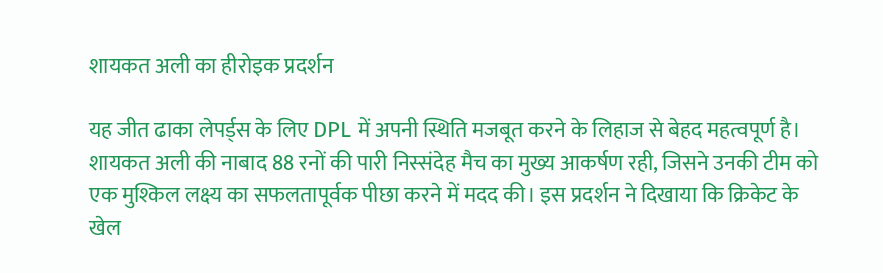शायकत अली का हीरोइक प्रदर्शन

यह जीत ढाका लेपर्ड्स के लिए DPL में अपनी स्थिति मजबूत करने के लिहाज से बेहद महत्वपूर्ण है। शायकत अली की नाबाद 88 रनों की पारी निस्संदेह मैच का मुख्य आकर्षण रही, जिसने उनकी टीम को एक मुश्किल लक्ष्य का सफलतापूर्वक पीछा करने में मदद की। इस प्रदर्शन ने दिखाया कि क्रिकेट के खेल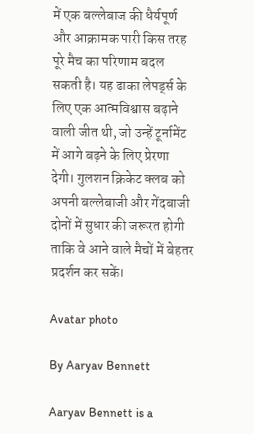में एक बल्लेबाज की धैर्यपूर्ण और आक्रामक पारी किस तरह पूरे मैच का परिणाम बदल सकती है। यह ढाका लेपर्ड्स के लिए एक आत्मविश्वास बढ़ाने वाली जीत थी, जो उन्हें टूर्नामेंट में आगे बढ़ने के लिए प्रेरणा देगी। गुलशन क्रिकेट क्लब को अपनी बल्लेबाजी और गेंदबाजी दोनों में सुधार की जरूरत होगी ताकि वे आने वाले मैचों में बेहतर प्रदर्शन कर सकें।

Avatar photo

By Aaryav Bennett

Aaryav Bennett is a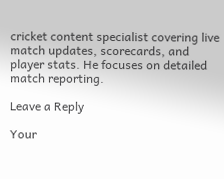cricket content specialist covering live match updates, scorecards, and player stats. He focuses on detailed match reporting.

Leave a Reply

Your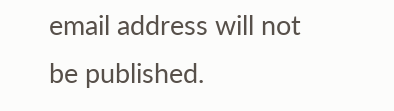email address will not be published.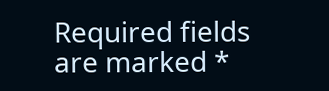Required fields are marked *